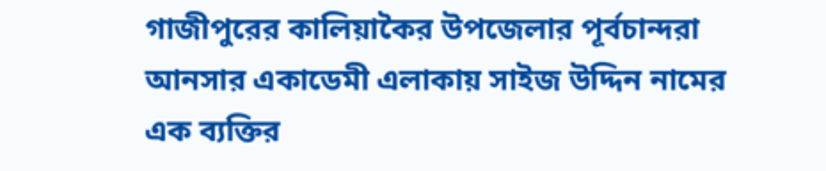গাজীপুরের কালিয়াকৈর উপজেলার পূর্বচান্দরা
আনসার একাডেমী এলাকায় সাইজ উদ্দিন নামের এক ব্যক্তির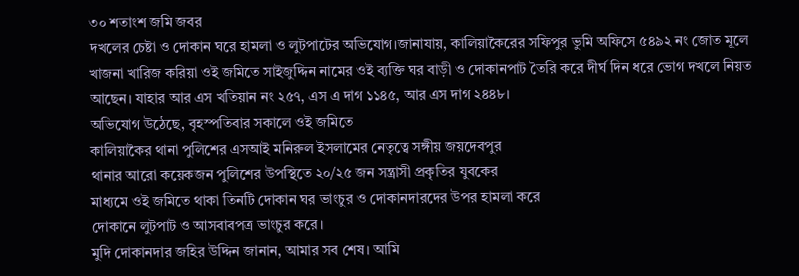৩০ শতাংশ জমি জবর
দখলের চেষ্টা ও দোকান ঘরে হামলা ও লুটপাটের অভিযোগ।জানাযায়, কালিয়াকৈরের সফিপুর ভুমি অফিসে ৫৪৯২ নং জোত মূলে খাজনা খারিজ করিয়া ওই জমিতে সাইজুদ্দিন নামের ওই ব্যক্তি ঘর বাড়ী ও দোকানপাট তৈরি করে দীর্ঘ দিন ধরে ভোগ দখলে নিয়ত আছেন। যাহার আর এস খতিয়ান নং ২৫৭, এস এ দাগ ১১৪৫, আর এস দাগ ২৪৪৮।
অভিযোগ উঠেছে, বৃহস্পতিবার সকালে ওই জমিতে
কালিয়াকৈর থানা পুলিশের এসআই মনিরুল ইসলামের নেতৃত্বে সঙ্গীয় জয়দেবপুর
থানার আরো কয়েকজন পুলিশের উপস্থিতে ২০/২৫ জন সন্ত্রাসী প্রকৃতির যুবকের
মাধ্যমে ওই জমিতে থাকা তিনটি দোকান ঘর ভাংচুর ও দোকানদারদের উপর হামলা করে
দোকানে লুটপাট ও আসবাবপত্র ভাংচুর করে।
মুদি দোকানদার জহির উদ্দিন জানান, আমার সব শেষ। আমি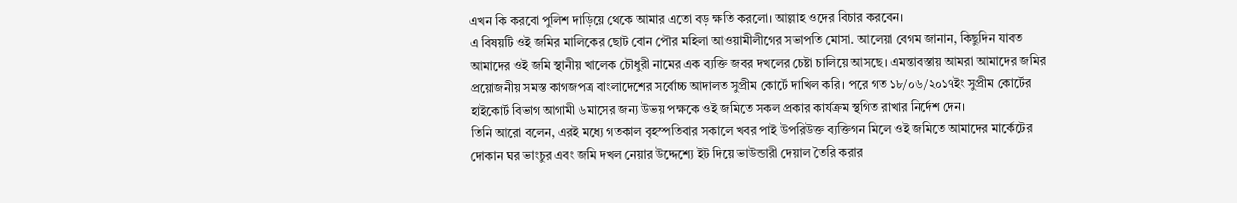এখন কি করবো পুলিশ দাড়িয়ে থেকে আমার এতো বড় ক্ষতি করলো। আল্লাহ ওদের বিচার করবেন।
এ বিষয়টি ওই জমির মালিকের ছোট বোন পৌর মহিলা আওয়ামীলীগের সভাপতি মোসা. আলেয়া বেগম জানান, কিছুদিন যাবত আমাদের ওই জমি স্থানীয় খালেক চৌধুরী নামের এক ব্যক্তি জবর দখলের চেষ্টা চালিয়ে আসছে। এমন্তাবস্তায় আমরা আমাদের জমির প্রয়োজনীয় সমস্ত কাগজপত্র বাংলাদেশের সর্বোচ্চ আদালত সুপ্রীম কোর্টে দাখিল করি। পরে গত ১৮/০৬/২০১৭ইং সুপ্রীম কোর্টের হাইকোর্ট বিভাগ আগামী ৬মাসের জন্য উভয় পক্ষকে ওই জমিতে সকল প্রকার কার্যক্রম স্থগিত রাখার নির্দেশ দেন।
তিনি আরো বলেন, এরই মধ্যে গতকাল বৃহস্পতিবার সকালে খবর পাই উপরিউক্ত ব্যক্তিগন মিলে ওই জমিতে আমাদের মার্কেটের দোকান ঘর ভাংচুর এবং জমি দখল নেয়ার উদ্দেশ্যে ইট দিয়ে ভাউন্ডারী দেয়াল তৈরি করার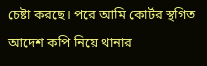চেষ্টা করছে। পরে আমি কোর্টর স্থগিত আদেশ কপি নিয়ে থানার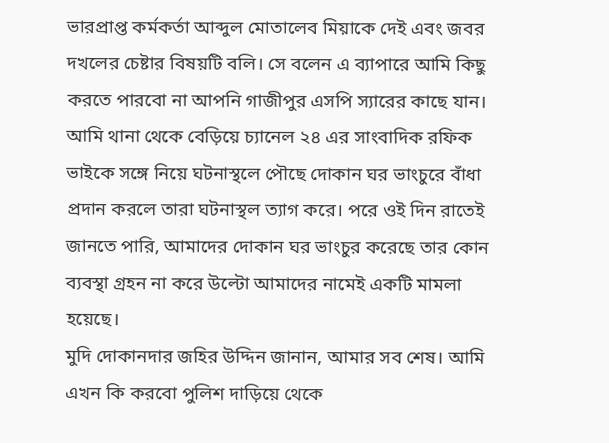ভারপ্রাপ্ত কর্মকর্তা আব্দুল মোতালেব মিয়াকে দেই এবং জবর দখলের চেষ্টার বিষয়টি বলি। সে বলেন এ ব্যাপারে আমি কিছু করতে পারবো না আপনি গাজীপুর এসপি স্যারের কাছে যান। আমি থানা থেকে বেড়িয়ে চ্যানেল ২৪ এর সাংবাদিক রফিক ভাইকে সঙ্গে নিয়ে ঘটনাস্থলে পৌছে দোকান ঘর ভাংচুরে বাঁধা প্রদান করলে তারা ঘটনাস্থল ত্যাগ করে। পরে ওই দিন রাতেই জানতে পারি, আমাদের দোকান ঘর ভাংচুর করেছে তার কোন ব্যবস্থা গ্রহন না করে উল্টো আমাদের নামেই একটি মামলা হয়েছে।
মুদি দোকানদার জহির উদ্দিন জানান, আমার সব শেষ। আমি এখন কি করবো পুলিশ দাড়িয়ে থেকে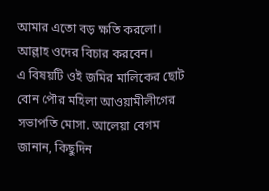আমার এতো বড় ক্ষতি করলো। আল্লাহ ওদের বিচার করবেন।
এ বিষয়টি ওই জমির মালিকের ছোট বোন পৌর মহিলা আওয়ামীলীগের সভাপতি মোসা. আলেয়া বেগম জানান, কিছুদিন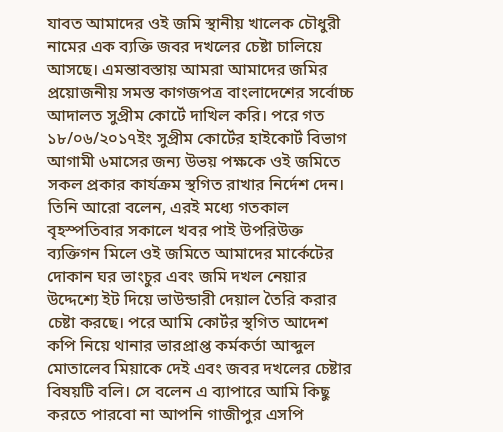যাবত আমাদের ওই জমি স্থানীয় খালেক চৌধুরী নামের এক ব্যক্তি জবর দখলের চেষ্টা চালিয়ে আসছে। এমন্তাবস্তায় আমরা আমাদের জমির প্রয়োজনীয় সমস্ত কাগজপত্র বাংলাদেশের সর্বোচ্চ আদালত সুপ্রীম কোর্টে দাখিল করি। পরে গত ১৮/০৬/২০১৭ইং সুপ্রীম কোর্টের হাইকোর্ট বিভাগ আগামী ৬মাসের জন্য উভয় পক্ষকে ওই জমিতে সকল প্রকার কার্যক্রম স্থগিত রাখার নির্দেশ দেন।
তিনি আরো বলেন, এরই মধ্যে গতকাল বৃহস্পতিবার সকালে খবর পাই উপরিউক্ত ব্যক্তিগন মিলে ওই জমিতে আমাদের মার্কেটের দোকান ঘর ভাংচুর এবং জমি দখল নেয়ার উদ্দেশ্যে ইট দিয়ে ভাউন্ডারী দেয়াল তৈরি করার চেষ্টা করছে। পরে আমি কোর্টর স্থগিত আদেশ কপি নিয়ে থানার ভারপ্রাপ্ত কর্মকর্তা আব্দুল মোতালেব মিয়াকে দেই এবং জবর দখলের চেষ্টার বিষয়টি বলি। সে বলেন এ ব্যাপারে আমি কিছু করতে পারবো না আপনি গাজীপুর এসপি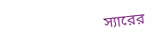স্যারের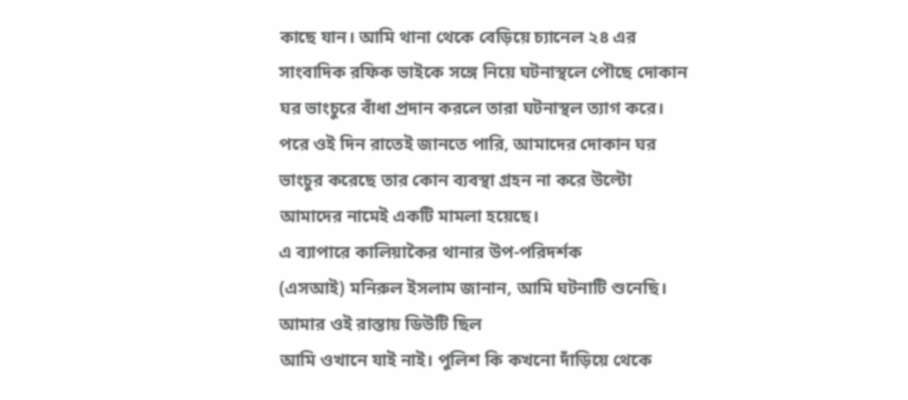কাছে যান। আমি থানা থেকে বেড়িয়ে চ্যানেল ২৪ এর সাংবাদিক রফিক ভাইকে সঙ্গে নিয়ে ঘটনাস্থলে পৌছে দোকান ঘর ভাংচুরে বাঁধা প্রদান করলে তারা ঘটনাস্থল ত্যাগ করে। পরে ওই দিন রাতেই জানতে পারি, আমাদের দোকান ঘর ভাংচুর করেছে তার কোন ব্যবস্থা গ্রহন না করে উল্টো আমাদের নামেই একটি মামলা হয়েছে।
এ ব্যাপারে কালিয়াকৈর থানার উপ-পরিদর্শক
(এসআই) মনিরুল ইসলাম জানান, আমি ঘটনাটি শুনেছি। আমার ওই রাস্তায় ডিউটি ছিল
আমি ওখানে যাই নাই। পুলিশ কি কখনো দাঁড়িয়ে থেকে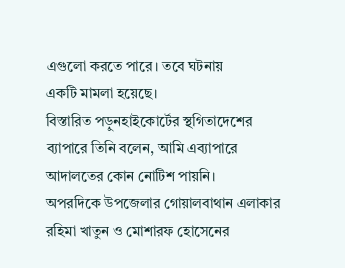এগুলো করতে পারে। তবে ঘটনায়
একটি মামলা হয়েছে।
বিস্তারিত পড়ুনহাইকোর্টের স্থগিতাদেশের ব্যাপারে তিনি বলেন, আমি এব্যাপারে আদালতের কোন নোটিশ পায়নি।
অপরদিকে উপজেলার গোয়ালবাথান এলাকার রহিমা খাতুন ও মোশারফ হোসেনের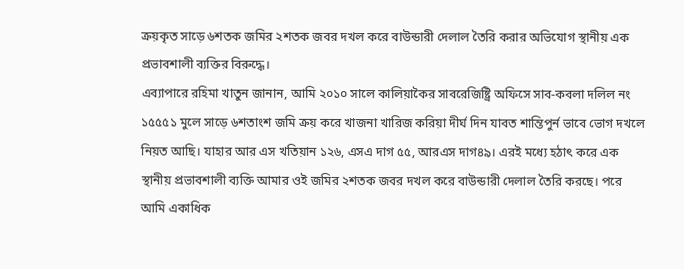ক্রয়কৃত সাড়ে ৬শতক জমির ২শতক জবর দখল করে বাউন্ডারী দেলাল তৈরি করার অভিযোগ স্থানীয় এক প্রভাবশালী ব্যক্তির বিরুদ্ধে।
এব্যাপারে রহিমা খাতুন জানান, আমি ২০১০ সালে কালিয়াকৈর সাবরেজিষ্ট্রি অফিসে সাব-কবলা দলিল নং ১৫৫৫১ মুলে সাড়ে ৬শতাংশ জমি ক্রয় করে খাজনা খারিজ করিয়া দীর্ঘ দিন যাবত শান্তিপুর্ন ভাবে ভোগ দখলে নিয়ত আছি। যাহার আর এস খতিয়ান ১২৬, এসএ দাগ ৫৫, আরএস দাগ৪৯। এরই মধ্যে হঠাৎ করে এক স্থানীয় প্রভাবশালী ব্যক্তি আমার ওই জমির ২শতক জবর দখল করে বাউন্ডারী দেলাল তৈরি করছে। পরে আমি একাধিক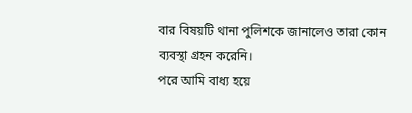বার বিষয়টি থানা পুলিশকে জানালেও তারা কোন ব্যবস্থা গ্রহন করেনি।
পরে আমি বাধ্য হয়ে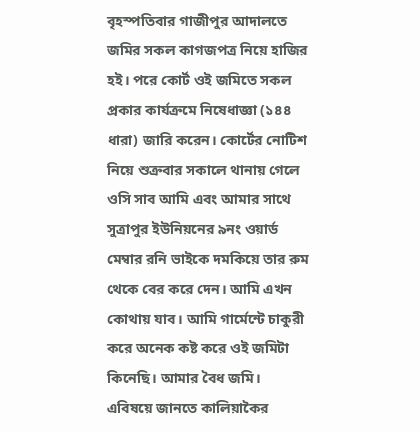বৃহস্পতিবার গাজীপুর আদালতে জমির সকল কাগজপত্র নিয়ে হাজির হই। পরে কোর্ট ওই জমিতে সকল প্রকার কার্যক্রমে নিষেধাজ্ঞা (১৪৪ ধারা) জারি করেন। কোর্টের নোটিশ নিয়ে শুক্রবার সকালে থানায় গেলে ওসি সাব আমি এবং আমার সাথে সুত্রাপুর ইউনিয়নের ৯নং ওয়ার্ড মেম্বার রনি ভাইকে দমকিয়ে তার রুম থেকে বের করে দেন। আমি এখন কোথায় যাব। আমি গার্মেন্টে চাকুরী করে অনেক কষ্ট করে ওই জমিটা কিনেছি। আমার বৈধ জমি।
এবিষয়ে জানতে কালিয়াকৈর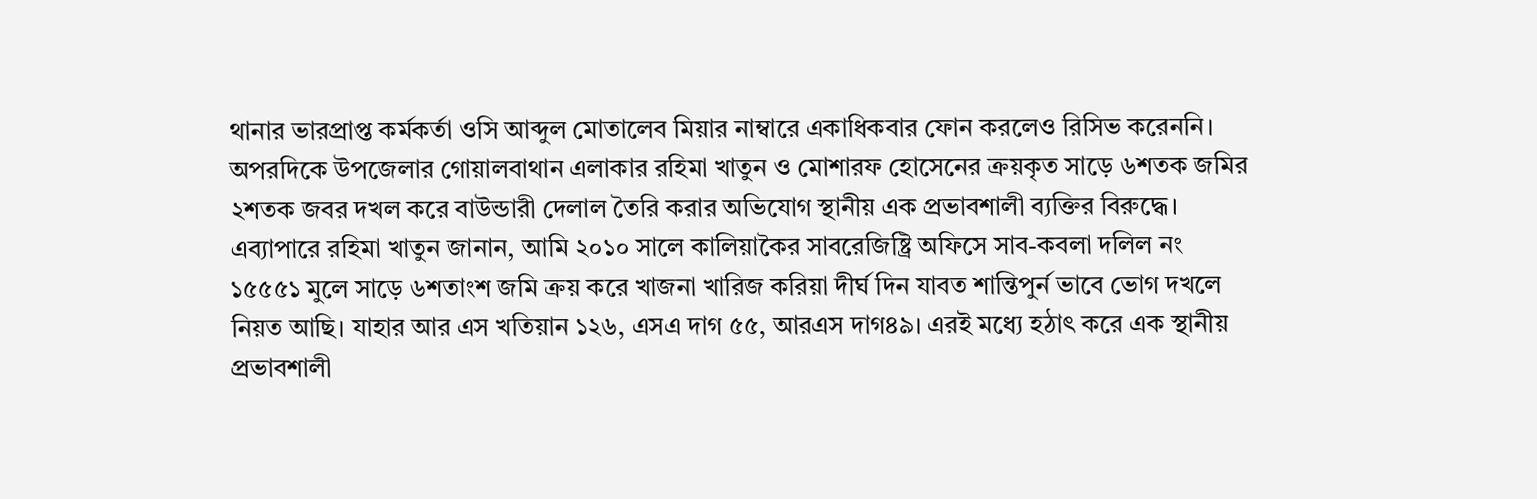থানার ভারপ্রাপ্ত কর্মকর্তা ওসি আব্দুল মোতালেব মিয়ার নাম্বারে একাধিকবার ফোন করলেও রিসিভ করেননি।
অপরদিকে উপজেলার গোয়ালবাথান এলাকার রহিমা খাতুন ও মোশারফ হোসেনের ক্রয়কৃত সাড়ে ৬শতক জমির ২শতক জবর দখল করে বাউন্ডারী দেলাল তৈরি করার অভিযোগ স্থানীয় এক প্রভাবশালী ব্যক্তির বিরুদ্ধে।
এব্যাপারে রহিমা খাতুন জানান, আমি ২০১০ সালে কালিয়াকৈর সাবরেজিষ্ট্রি অফিসে সাব-কবলা দলিল নং ১৫৫৫১ মুলে সাড়ে ৬শতাংশ জমি ক্রয় করে খাজনা খারিজ করিয়া দীর্ঘ দিন যাবত শান্তিপুর্ন ভাবে ভোগ দখলে নিয়ত আছি। যাহার আর এস খতিয়ান ১২৬, এসএ দাগ ৫৫, আরএস দাগ৪৯। এরই মধ্যে হঠাৎ করে এক স্থানীয় প্রভাবশালী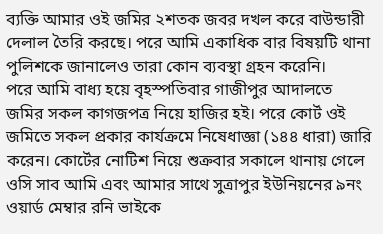ব্যক্তি আমার ওই জমির ২শতক জবর দখল করে বাউন্ডারী দেলাল তৈরি করছে। পরে আমি একাধিক বার বিষয়টি থানা পুলিশকে জানালেও তারা কোন ব্যবস্থা গ্রহন করেনি।
পরে আমি বাধ্য হয়ে বৃহস্পতিবার গাজীপুর আদালতে জমির সকল কাগজপত্র নিয়ে হাজির হই। পরে কোর্ট ওই জমিতে সকল প্রকার কার্যক্রমে নিষেধাজ্ঞা (১৪৪ ধারা) জারি করেন। কোর্টের নোটিশ নিয়ে শুক্রবার সকালে থানায় গেলে ওসি সাব আমি এবং আমার সাথে সুত্রাপুর ইউনিয়নের ৯নং ওয়ার্ড মেম্বার রনি ভাইকে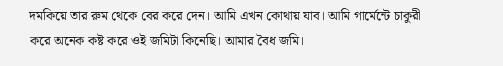দমকিয়ে তার রুম থেকে বের করে দেন। আমি এখন কোথায় যাব। আমি গার্মেন্টে চাকুরী করে অনেক কষ্ট করে ওই জমিটা কিনেছি। আমার বৈধ জমি।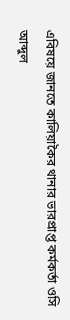এবিষয়ে জানতে কালিয়াকৈর থানার ভারপ্রাপ্ত কর্মকর্তা ওসি আব্দুল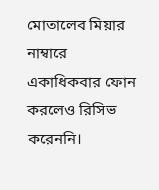মোতালেব মিয়ার নাম্বারে একাধিকবার ফোন করলেও রিসিভ করেননি।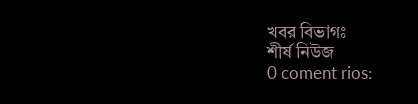খবর বিভাগঃ
শীর্ষ নিউজ
0 coment rios: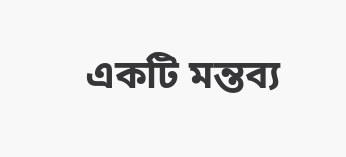একটি মন্তব্য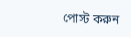পোস্ট করুন